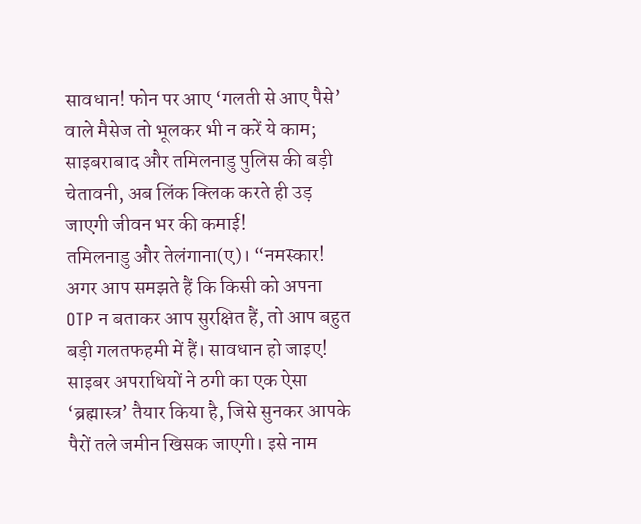सावधान! फोन पर आए ‘गलती से आए पैसे’ वाले मैसेज तो भूलकर भी न करें ये काम; साइबराबाद और तमिलनाडु पुलिस की बड़ी चेतावनी, अब लिंक क्लिक करते ही उड़ जाएगी जीवन भर की कमाई!
तमिलनाडु और तेलंगाना(ए)। “नमस्कार! अगर आप समझते हैं कि किसी को अपना OTP न बताकर आप सुरक्षित हैं, तो आप बहुत बड़ी गलतफहमी में हैं। सावधान हो जाइए! साइबर अपराधियों ने ठगी का एक ऐसा ‘ब्रह्मास्त्र’ तैयार किया है, जिसे सुनकर आपके पैरों तले जमीन खिसक जाएगी। इसे नाम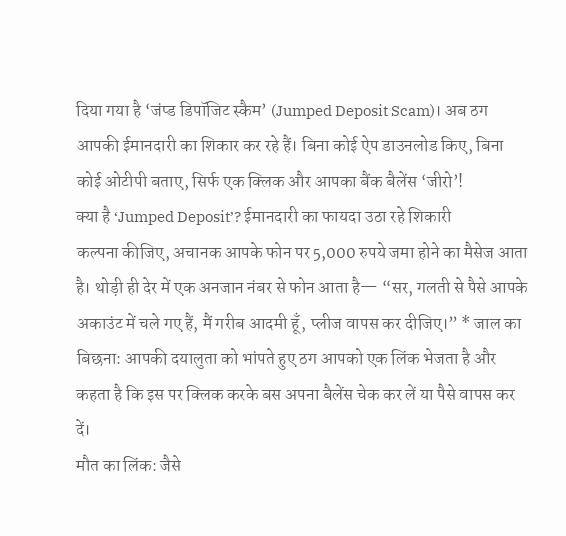दिया गया है ‘जंप्ड डिपॉजिट स्कैम’ (Jumped Deposit Scam)। अब ठग आपकी ईमानदारी का शिकार कर रहे हैं। बिना कोई ऐप डाउनलोड किए, बिना कोई ओटीपी बताए, सिर्फ एक क्लिक और आपका बैंक बैलेंस ‘जीरो’!
क्या है ‘Jumped Deposit’? ईमानदारी का फायदा उठा रहे शिकारी
कल्पना कीजिए, अचानक आपके फोन पर 5,000 रुपये जमा होने का मैसेज आता है। थोड़ी ही देर में एक अनजान नंबर से फोन आता है— “सर, गलती से पैसे आपके अकाउंट में चले गए हैं, मैं गरीब आदमी हूँ, प्लीज वापस कर दीजिए।” * जाल का बिछना: आपकी दयालुता को भांपते हुए ठग आपको एक लिंक भेजता है और कहता है कि इस पर क्लिक करके बस अपना बैलेंस चेक कर लें या पैसे वापस कर दें।
मौत का लिंक: जैसे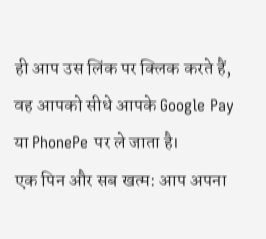ही आप उस लिंक पर क्लिक करते हैं, वह आपको सीधे आपके Google Pay या PhonePe पर ले जाता है।
एक पिन और सब खत्म: आप अपना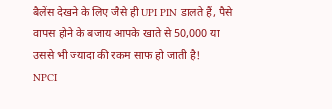बैलेंस देखने के लिए जैसे ही UPI PIN डालते हैं, पैसे वापस होने के बजाय आपके खाते से 50,000 या उससे भी ज्यादा की रकम साफ हो जाती है!
NPCI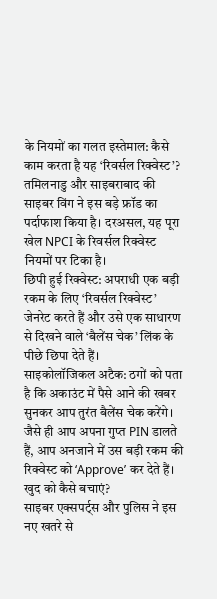के नियमों का गलत इस्तेमाल: कैसे काम करता है यह ‘रिवर्सल रिक्वेस्ट’?
तमिलनाडु और साइबराबाद की साइबर विंग ने इस बड़े फ्रॉड का पर्दाफाश किया है। दरअसल, यह पूरा खेल NPCI के रिवर्सल रिक्वेस्ट नियमों पर टिका है।
छिपी हुई रिक्वेस्ट: अपराधी एक बड़ी रकम के लिए ‘रिवर्सल रिक्वेस्ट’ जेनरेट करते हैं और उसे एक साधारण से दिखने वाले ‘बैलेंस चेक’ लिंक के पीछे छिपा देते हैं।
साइकोलॉजिकल अटैक: ठगों को पता है कि अकाउंट में पैसे आने की खबर सुनकर आप तुरंत बैलेंस चेक करेंगे। जैसे ही आप अपना गुप्त PIN डालते हैं, आप अनजाने में उस बड़ी रकम की रिक्वेस्ट को ‘Approve’ कर देते हैं।
खुद को कैसे बचाएं?
साइबर एक्सपर्ट्स और पुलिस ने इस नए खतरे से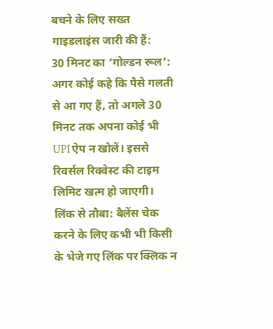बचने के लिए सख्त गाइडलाइंस जारी की हैं:
30 मिनट का ‘गोल्डन रूल’: अगर कोई कहे कि पैसे गलती से आ गए हैं, तो अगले 30 मिनट तक अपना कोई भी UPI ऐप न खोलें। इससे रिवर्सल रिक्वेस्ट की टाइम लिमिट खत्म हो जाएगी।
लिंक से तौबा: बैलेंस चेक करने के लिए कभी भी किसी के भेजे गए लिंक पर क्लिक न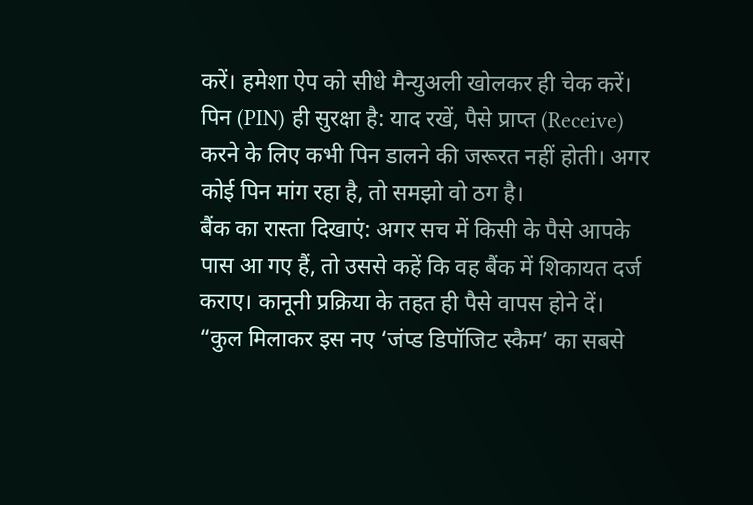करें। हमेशा ऐप को सीधे मैन्युअली खोलकर ही चेक करें।
पिन (PIN) ही सुरक्षा है: याद रखें, पैसे प्राप्त (Receive) करने के लिए कभी पिन डालने की जरूरत नहीं होती। अगर कोई पिन मांग रहा है, तो समझो वो ठग है।
बैंक का रास्ता दिखाएं: अगर सच में किसी के पैसे आपके पास आ गए हैं, तो उससे कहें कि वह बैंक में शिकायत दर्ज कराए। कानूनी प्रक्रिया के तहत ही पैसे वापस होने दें।
“कुल मिलाकर इस नए ‘जंप्ड डिपॉजिट स्कैम’ का सबसे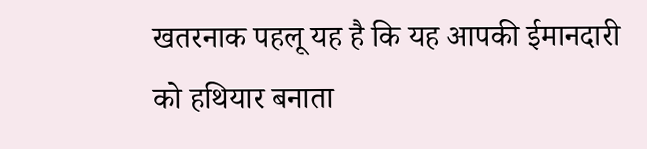खतरनाक पहलू यह है कि यह आपकी ईमानदारी को हथियार बनाता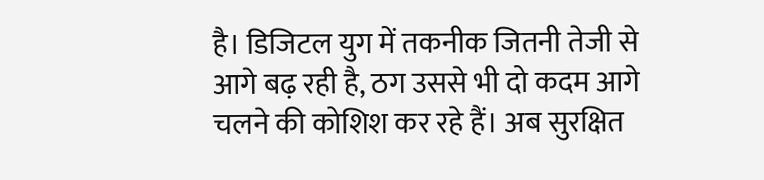है। डिजिटल युग में तकनीक जितनी तेजी से आगे बढ़ रही है, ठग उससे भी दो कदम आगे चलने की कोशिश कर रहे हैं। अब सुरक्षित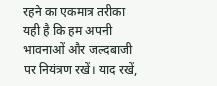रहने का एकमात्र तरीका यही है कि हम अपनी भावनाओं और जल्दबाजी पर नियंत्रण रखें। याद रखें,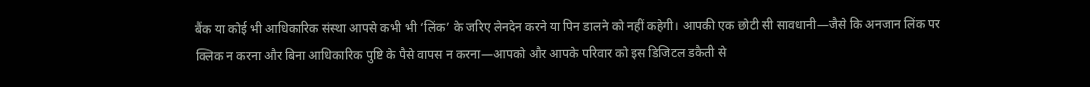बैंक या कोई भी आधिकारिक संस्था आपसे कभी भी ‘लिंक’ के जरिए लेनदेन करने या पिन डालने को नहीं कहेगी। आपकी एक छोटी सी सावधानी—जैसे कि अनजान लिंक पर क्लिक न करना और बिना आधिकारिक पुष्टि के पैसे वापस न करना—आपको और आपके परिवार को इस डिजिटल डकैती से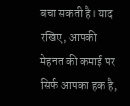बचा सकती है। याद रखिए, आपकी मेहनत की कमाई पर सिर्फ आपका हक है,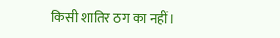किसी शातिर ठग का नहीं।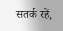सतर्क रहें,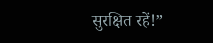सुरक्षित रहें!”